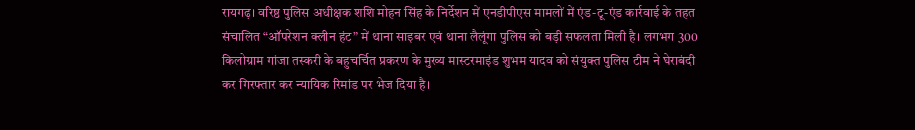रायगढ़। वरिष्ठ पुलिस अधीक्षक शशि मोहन सिंह के निर्देशन में एनडीपीएस मामलों में एंड-टू-एंड कार्रवाई के तहत संचालित “ऑपरेशन क्लीन हंट” में थाना साइबर एवं थाना लैलूंगा पुलिस को बड़ी सफलता मिली है। लगभग 300 किलोग्राम गांजा तस्करी के बहुचर्चित प्रकरण के मुख्य मास्टरमाइंड शुभम यादव को संयुक्त पुलिस टीम ने घेराबंदी कर गिरफ्तार कर न्यायिक रिमांड पर भेज दिया है।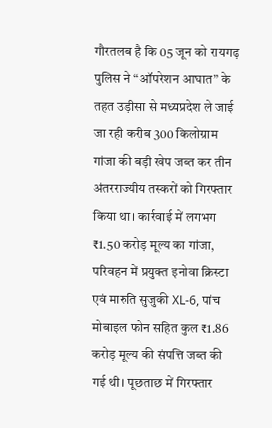गौरतलब है कि 05 जून को रायगढ़ पुलिस ने “ऑपरेशन आघात” के तहत उड़ीसा से मध्यप्रदेश ले जाई जा रही करीब 300 किलोग्राम गांजा की बड़ी खेप जब्त कर तीन अंतरराज्यीय तस्करों को गिरफ्तार किया था। कार्रवाई में लगभग ₹1.50 करोड़ मूल्य का गांजा, परिवहन में प्रयुक्त इनोवा क्रिस्टा एवं मारुति सुजुकी XL-6, पांच मोबाइल फोन सहित कुल ₹1.86 करोड़ मूल्य की संपत्ति जब्त की गई थी। पूछताछ में गिरफ्तार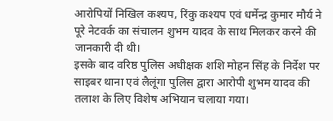आरोपियों निखिल कश्यप, रिंकु कश्यप एवं धर्मेन्द्र कुमार मौर्य ने पूरे नेटवर्क का संचालन शुभम यादव के साथ मिलकर करने की जानकारी दी थी।
इसके बाद वरिष्ठ पुलिस अधीक्षक शशि मोहन सिंह के निर्देश पर साइबर थाना एवं लैलूंगा पुलिस द्वारा आरोपी शुभम यादव की तलाश के लिए विशेष अभियान चलाया गया।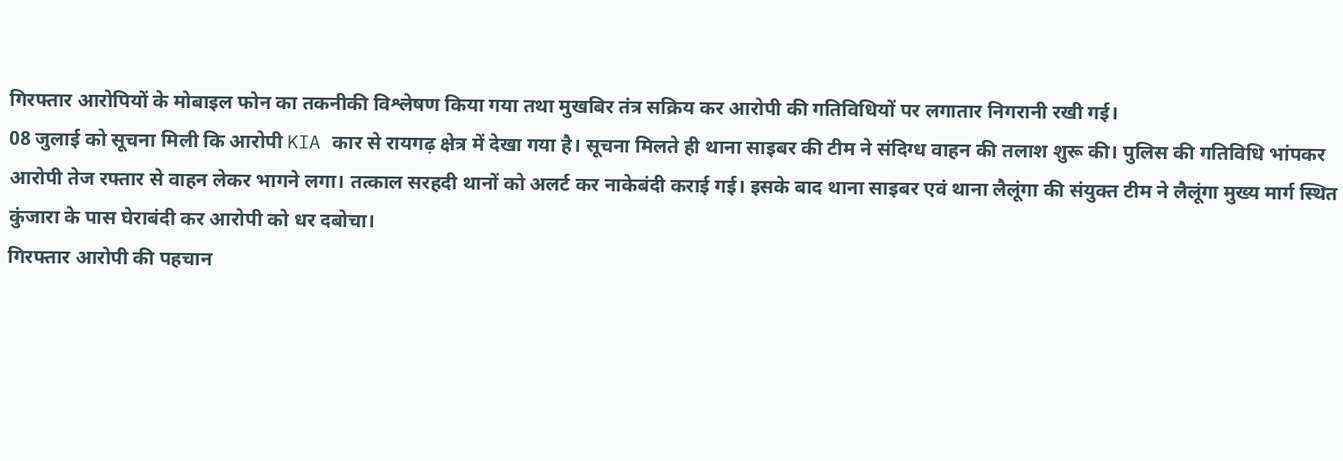गिरफ्तार आरोपियों के मोबाइल फोन का तकनीकी विश्लेषण किया गया तथा मुखबिर तंत्र सक्रिय कर आरोपी की गतिविधियों पर लगातार निगरानी रखी गई।
08 जुलाई को सूचना मिली कि आरोपी KIA कार से रायगढ़ क्षेत्र में देखा गया है। सूचना मिलते ही थाना साइबर की टीम ने संदिग्ध वाहन की तलाश शुरू की। पुलिस की गतिविधि भांपकर आरोपी तेज रफ्तार से वाहन लेकर भागने लगा। तत्काल सरहदी थानों को अलर्ट कर नाकेबंदी कराई गई। इसके बाद थाना साइबर एवं थाना लैलूंगा की संयुक्त टीम ने लैलूंगा मुख्य मार्ग स्थित कुंजारा के पास घेराबंदी कर आरोपी को धर दबोचा।
गिरफ्तार आरोपी की पहचान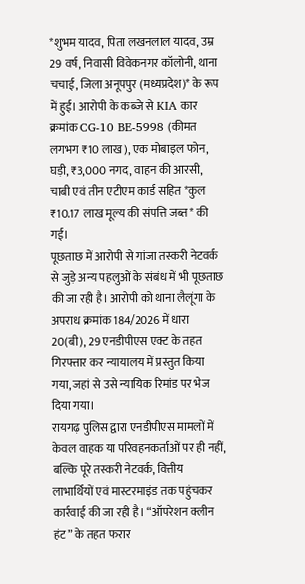*शुभम यादव, पिता लखनलाल यादव, उम्र 29 वर्ष, निवासी विवेकनगर कॉलोनी, थाना चचाई, जिला अनूपपुर (मध्यप्रदेश)* के रूप में हुई। आरोपी के कब्जे से KIA कार क्रमांक CG-10 BE-5998 (कीमत लगभग ₹10 लाख), एक मोबाइल फोन, घड़ी, ₹3,000 नगद, वाहन की आरसी, चाबी एवं तीन एटीएम कार्ड सहित *कुल ₹10.17 लाख मूल्य की संपत्ति जब्त* की गई।
पूछताछ में आरोपी से गांजा तस्करी नेटवर्क से जुड़े अन्य पहलुओं के संबंध में भी पूछताछ की जा रही है। आरोपी को थाना लैलूंगा के अपराध क्रमांक 184/2026 में धारा 20(बी), 29 एनडीपीएस एक्ट के तहत गिरफ्तार कर न्यायालय में प्रस्तुत किया गया, जहां से उसे न्यायिक रिमांड पर भेज दिया गया।
रायगढ़ पुलिस द्वारा एनडीपीएस मामलों में केवल वाहक या परिवहनकर्ताओं पर ही नहीं, बल्कि पूरे तस्करी नेटवर्क, वित्तीय लाभार्थियों एवं मास्टरमाइंड तक पहुंचकर कार्रवाई की जा रही है। “ऑपरेशन क्लीन हंट” के तहत फरार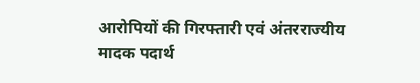आरोपियों की गिरफ्तारी एवं अंतरराज्यीय मादक पदार्थ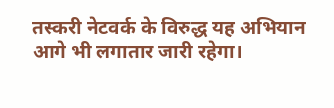तस्करी नेटवर्क के विरुद्ध यह अभियान आगे भी लगातार जारी रहेगा।